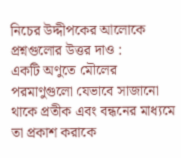নিচের উদ্দীপকের আলোকে প্রশ্নগুলোর উত্তর দাও :
একটি অণুতে মৌলের পরমাণুগুলো যেভাবে সাজানো থাকে প্রতীক এবং বন্ধনের মাধ্যমে তা প্রকাশ করাকে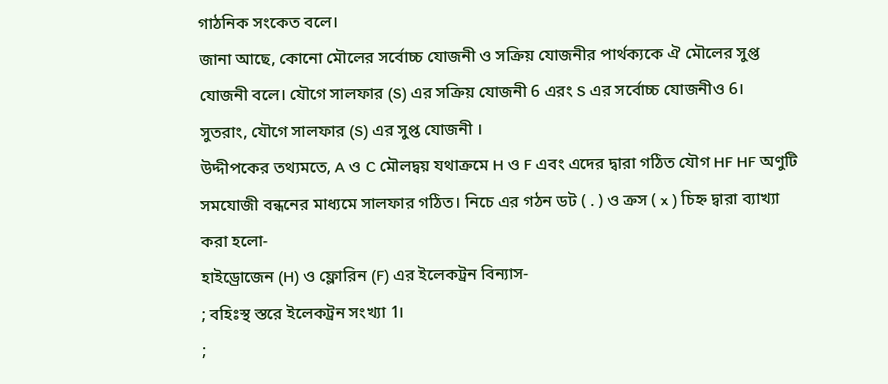গাঠনিক সংকেত বলে।
জানা আছে, কোনো মৌলের সর্বোচ্চ যোজনী ও সক্রিয় যোজনীর পার্থক্যকে ঐ মৌলের সুপ্ত যোজনী বলে। যৌগে সালফার (S) এর সক্রিয় যোজনী 6 এরং S এর সর্বোচ্চ যোজনীও 6।
সুতরাং, যৌগে সালফার (S) এর সুপ্ত যোজনী ।
উদ্দীপকের তথ্যমতে, A ও C মৌলদ্বয় যথাক্রমে H ও F এবং এদের দ্বারা গঠিত যৌগ HF HF অণুটি সমযোজী বন্ধনের মাধ্যমে সালফার গঠিত। নিচে এর গঠন ডট ( . ) ও ক্রস ( x ) চিহ্ন দ্বারা ব্যাখ্যা করা হলো-
হাইড্রোজেন (H) ও ফ্লোরিন (F) এর ইলেকট্রন বিন্যাস-
; বহিঃস্থ স্তরে ইলেকট্রন সংখ্যা 1।
;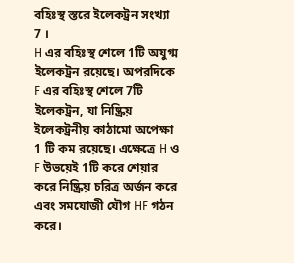বহিঃস্থ স্তরে ইলেকট্রন সংখ্যা 7 ।
H এর বহিঃস্থ শেলে 1টি অযুগ্ম ইলেকট্রন রয়েছে। অপরদিকে F এর বহিঃস্থ শেলে 7টি ইলেকট্রন, যা নিষ্ক্রিয় ইলেকট্রনীয় কাঠামো অপেক্ষা 1 টি কম রয়েছে। এক্ষেত্রে H ও F উভয়েই 1টি করে শেয়ার করে নিষ্ক্রিয় চরিত্র অর্জন করে এবং সমযোজী যৌগ HF গঠন করে।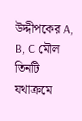উদ্দীপকের A, B, C মৌল তিনটি যথাক্রমে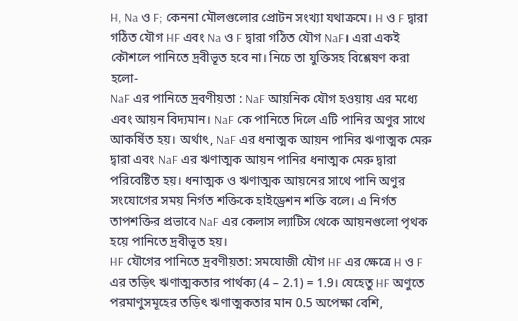H, Na ও F; কেননা মৌলগুলোর প্রোটন সংখ্যা যথাক্রমে। H ও F দ্বারা গঠিত যৌগ HF এবং Na ও F দ্বারা গঠিত যৌগ NaF। এরা একই কৌশলে পানিতে দ্রবীভূত হবে না। নিচে তা যুক্তিসহ বিশ্লেষণ করা হলো-
NaF এর পানিতে দ্রবণীয়তা : NaF আয়নিক যৌগ হওয়ায় এর মধ্যে এবং আয়ন বিদ্যমান। NaF কে পানিতে দিলে এটি পানির অণুর সাথে আকর্ষিত হয়। অর্থাৎ, NaF এর ধনাত্মক আয়ন পানির ঋণাত্মক মেরু দ্বারা এবং NaF এর ঋণাত্মক আয়ন পানির ধনাত্মক মেরু দ্বারা পরিবেষ্টিত হয়। ধনাত্মক ও ঋণাত্মক আয়নের সাথে পানি অণুর সংযোগের সময় নির্গত শক্তিকে হাইড্রেশন শক্তি বলে। এ নির্গত তাপশক্তির প্রভাবে NaF এর কেলাস ল্যাটিস থেকে আয়নগুলো পৃথক হয়ে পানিতে দ্রবীভূত হয়।
HF যৌগের পানিতে দ্রবণীয়তা: সমযোজী যৌগ HF এর ক্ষেত্রে H ও F এর তড়িৎ ঋণাত্মকতার পার্থক্য (4 – 2.1) = 1.9। যেহেতু HF অণুতে পরমাণুসমূহের তড়িৎ ঋণাত্মকতার মান 0.5 অপেক্ষা বেশি,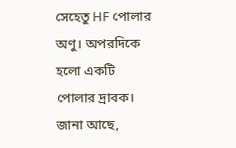সেহেতু HF পোলার অণু। অপরদিকে হলো একটি পোলার দ্রাবক। জানা আছে,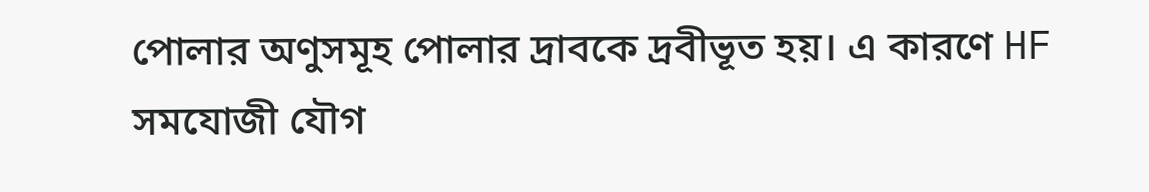পোলার অণুসমূহ পোলার দ্রাবকে দ্রবীভূত হয়। এ কারণে HF সমযোজী যৌগ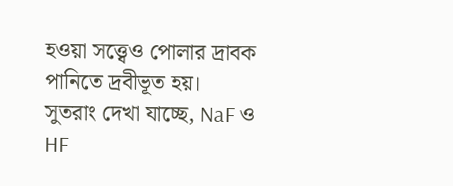হওয়া সত্ত্বেও পোলার দ্রাবক পানিতে দ্রবীভূত হয়।
সুতরাং দেখা যাচ্ছে, NaF ও HF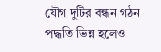যৌগ দুটির বন্ধন গঠন পদ্ধতি ভিন্ন হলেও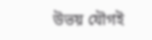উভয় যৌগই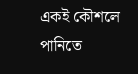একই কৌশলে পানিতে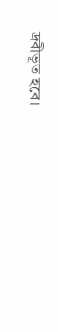দ্রবীভূত হবে।